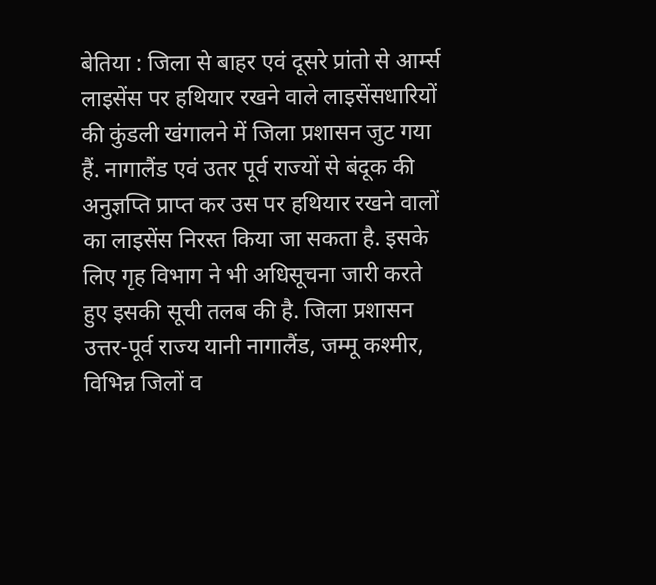बेतिया : जिला से बाहर एवं दूसरे प्रांतो से आर्म्स लाइसेंस पर हथियार रखने वाले लाइसेंसधारियों की कुंडली खंगालने में जिला प्रशासन जुट गया हैं. नागालैंड एवं उतर पूर्व राज्यों से बंदूक की अनुज्ञप्ति प्राप्त कर उस पर हथियार रखने वालों का लाइसेंस निरस्त किया जा सकता है. इसके लिए गृह विभाग ने भी अधिसूचना जारी करते हुए इसकी सूची तलब की है. जिला प्रशासन उत्तर-पूर्व राज्य यानी नागालैंड, जम्मू कश्मीर, विभिन्न जिलों व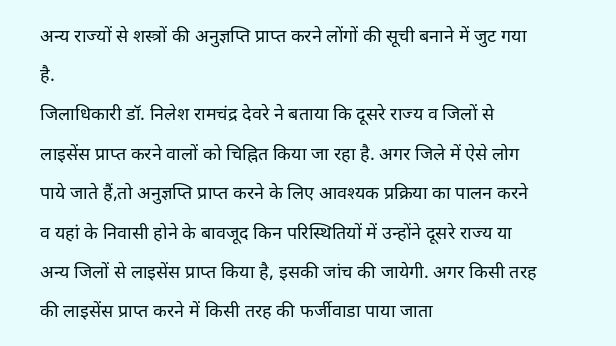अन्य राज्यों से शस्त्रों की अनुज्ञप्ति प्राप्त करने लोंगों की सूची बनाने में जुट गया है.
जिलाधिकारी डॉ. निलेश रामचंद्र देवरे ने बताया कि दूसरे राज्य व जिलों से लाइसेंस प्राप्त करने वालों को चिह्नित किया जा रहा है. अगर जिले में ऐसे लोग पाये जाते हैं,तो अनुज्ञप्ति प्राप्त करने के लिए आवश्यक प्रक्रिया का पालन करने व यहां के निवासी होने के बावजूद किन परिस्थितियों में उन्होंने दूसरे राज्य या अन्य जिलों से लाइसेंस प्राप्त किया है, इसकी जांच की जायेगी. अगर किसी तरह की लाइसेंस प्राप्त करने में किसी तरह की फर्जीवाडा पाया जाता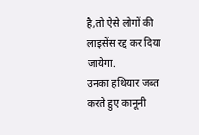है,तो ऐसे लोगों की लाइसेंस रद्द कर दिया जायेगा.
उनका हथियार जब्त करते हुए कानूनी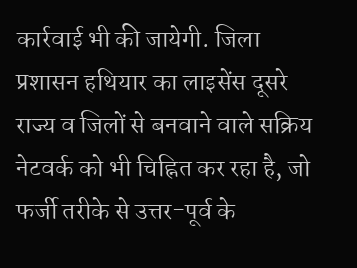कार्रवाई भी की जायेगी. जिला प्रशासन हथियार का लाइसेंस दूसरे राज्य व जिलों से बनवाने वाले सक्रिय नेटवर्क को भी चिह्नित कर रहा है, जो फर्जी तरीके से उत्तर-पूर्व के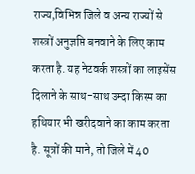राज्य,विभिन्न जिले व अन्य राज्यों से शस्त्रों अनुज्ञप्ति बनवाने के लिए काम करता है. यह नेटवर्क शस्त्रों का लाइसेंस दिलाने के साथ-साथ उम्दा किस्म का हथियार भी खरीदवाने का काम करता है. सूत्रों की माने, तो जिले में 40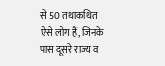से 50 तथाकथित ऐसे लोग हैं, जिनके पास दूसरे राज्य व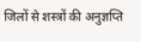जिलों से शस्त्रों की अनुज्ञप्ति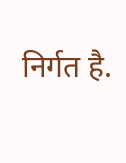निर्गत है.